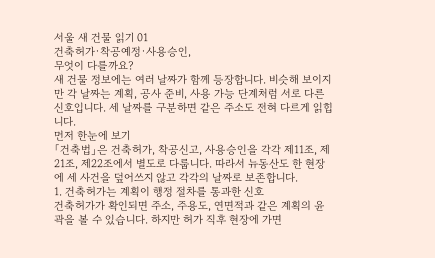서울 새 건물 읽기 01
건축허가·착공예정·사용승인,
무엇이 다를까요?
새 건물 정보에는 여러 날짜가 함께 등장합니다. 비슷해 보이지만 각 날짜는 계획, 공사 준비, 사용 가능 단계처럼 서로 다른 신호입니다. 세 날짜를 구분하면 같은 주소도 전혀 다르게 읽힙니다.
먼저 한눈에 보기
「건축법」은 건축허가, 착공신고, 사용승인을 각각 제11조, 제21조, 제22조에서 별도로 다룹니다. 따라서 뉴동산도 한 현장에 세 사건을 덮어쓰지 않고 각각의 날짜로 보존합니다.
1. 건축허가는 계획이 행정 절차를 통과한 신호
건축허가가 확인되면 주소, 주용도, 연면적과 같은 계획의 윤곽을 볼 수 있습니다. 하지만 허가 직후 현장에 가면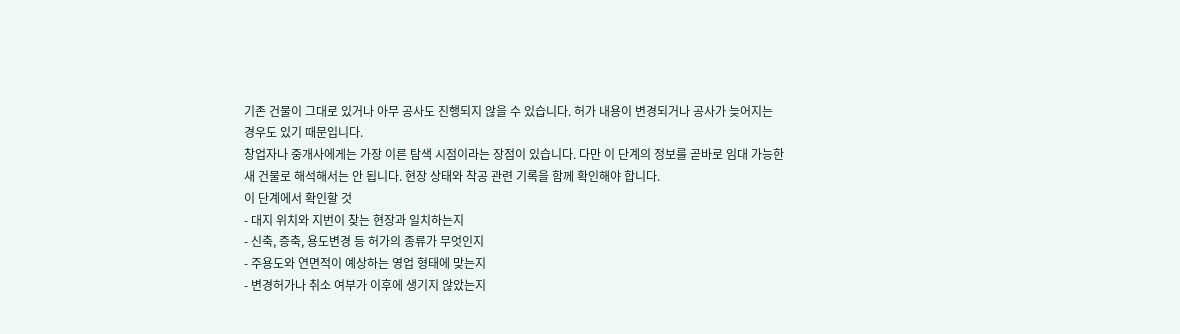기존 건물이 그대로 있거나 아무 공사도 진행되지 않을 수 있습니다. 허가 내용이 변경되거나 공사가 늦어지는 경우도 있기 때문입니다.
창업자나 중개사에게는 가장 이른 탐색 시점이라는 장점이 있습니다. 다만 이 단계의 정보를 곧바로 임대 가능한 새 건물로 해석해서는 안 됩니다. 현장 상태와 착공 관련 기록을 함께 확인해야 합니다.
이 단계에서 확인할 것
- 대지 위치와 지번이 찾는 현장과 일치하는지
- 신축, 증축, 용도변경 등 허가의 종류가 무엇인지
- 주용도와 연면적이 예상하는 영업 형태에 맞는지
- 변경허가나 취소 여부가 이후에 생기지 않았는지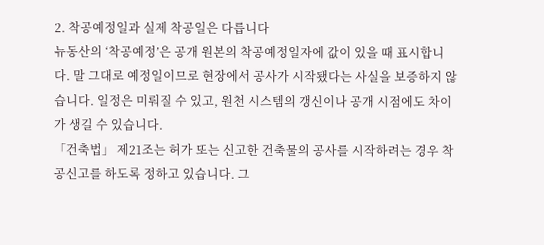2. 착공예정일과 실제 착공일은 다릅니다
뉴동산의 ‘착공예정’은 공개 원본의 착공예정일자에 값이 있을 때 표시합니다. 말 그대로 예정일이므로 현장에서 공사가 시작됐다는 사실을 보증하지 않습니다. 일정은 미뤄질 수 있고, 원천 시스템의 갱신이나 공개 시점에도 차이가 생길 수 있습니다.
「건축법」 제21조는 허가 또는 신고한 건축물의 공사를 시작하려는 경우 착공신고를 하도록 정하고 있습니다. 그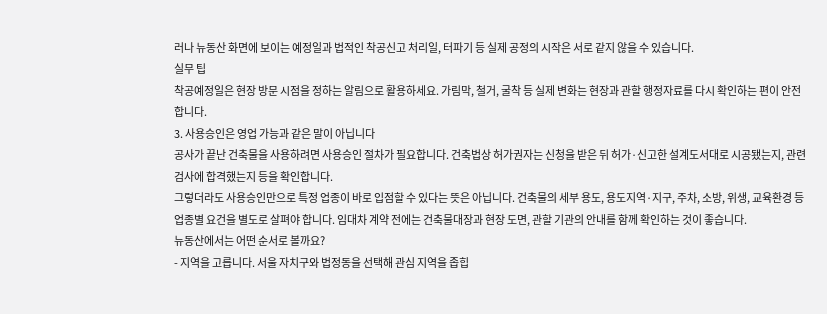러나 뉴동산 화면에 보이는 예정일과 법적인 착공신고 처리일, 터파기 등 실제 공정의 시작은 서로 같지 않을 수 있습니다.
실무 팁
착공예정일은 현장 방문 시점을 정하는 알림으로 활용하세요. 가림막, 철거, 굴착 등 실제 변화는 현장과 관할 행정자료를 다시 확인하는 편이 안전합니다.
3. 사용승인은 영업 가능과 같은 말이 아닙니다
공사가 끝난 건축물을 사용하려면 사용승인 절차가 필요합니다. 건축법상 허가권자는 신청을 받은 뒤 허가·신고한 설계도서대로 시공됐는지, 관련 검사에 합격했는지 등을 확인합니다.
그렇더라도 사용승인만으로 특정 업종이 바로 입점할 수 있다는 뜻은 아닙니다. 건축물의 세부 용도, 용도지역·지구, 주차, 소방, 위생, 교육환경 등 업종별 요건을 별도로 살펴야 합니다. 임대차 계약 전에는 건축물대장과 현장 도면, 관할 기관의 안내를 함께 확인하는 것이 좋습니다.
뉴동산에서는 어떤 순서로 볼까요?
- 지역을 고릅니다. 서울 자치구와 법정동을 선택해 관심 지역을 좁힙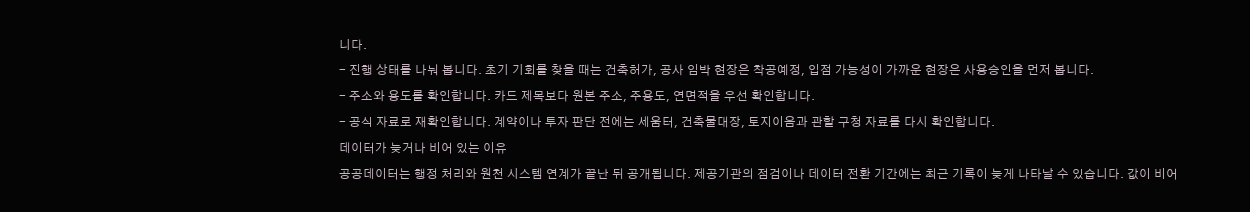니다.
- 진행 상태를 나눠 봅니다. 초기 기회를 찾을 때는 건축허가, 공사 임박 현장은 착공예정, 입점 가능성이 가까운 현장은 사용승인을 먼저 봅니다.
- 주소와 용도를 확인합니다. 카드 제목보다 원본 주소, 주용도, 연면적을 우선 확인합니다.
- 공식 자료로 재확인합니다. 계약이나 투자 판단 전에는 세움터, 건축물대장, 토지이음과 관할 구청 자료를 다시 확인합니다.
데이터가 늦거나 비어 있는 이유
공공데이터는 행정 처리와 원천 시스템 연계가 끝난 뒤 공개됩니다. 제공기관의 점검이나 데이터 전환 기간에는 최근 기록이 늦게 나타날 수 있습니다. 값이 비어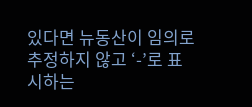있다면 뉴동산이 임의로 추정하지 않고 ‘-’로 표시하는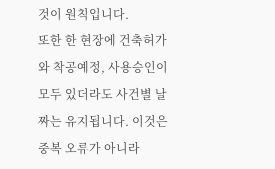것이 원칙입니다.
또한 한 현장에 건축허가와 착공예정, 사용승인이 모두 있더라도 사건별 날짜는 유지됩니다. 이것은 중복 오류가 아니라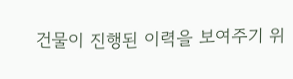건물이 진행된 이력을 보여주기 위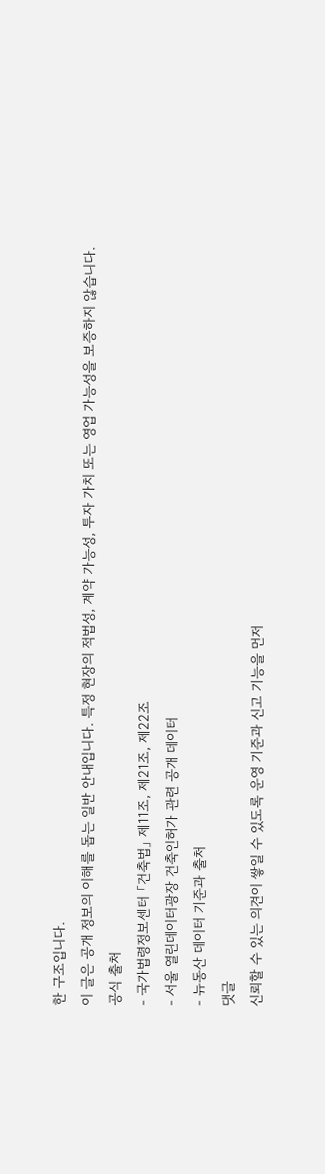한 구조입니다.
이 글은 공개 정보의 이해를 돕는 일반 안내입니다. 특정 현장의 적법성, 계약 가능성, 투자 가치 또는 영업 가능성을 보증하지 않습니다.
공식 출처
- 국가법령정보센터 「건축법」 제11조, 제21조, 제22조
- 서울 열린데이터광장 건축인허가 관련 공개 데이터
- 뉴동산 데이터 기준과 출처
댓글
신뢰할 수 있는 의견이 쌓일 수 있도록 운영 기준과 신고 기능을 먼저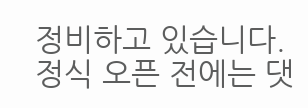정비하고 있습니다. 정식 오픈 전에는 댓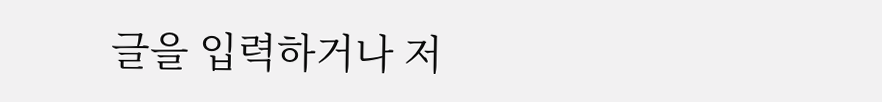글을 입력하거나 저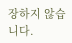장하지 않습니다.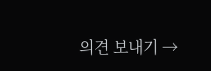의견 보내기 →